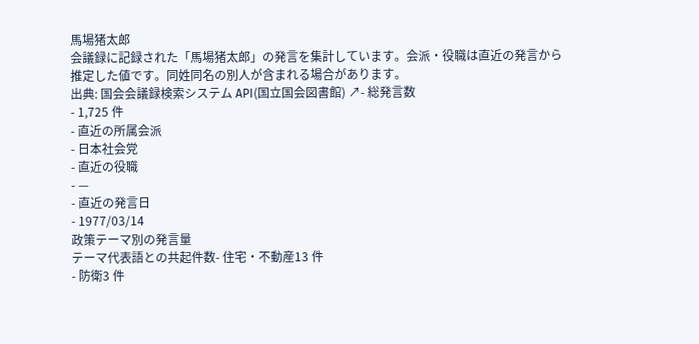馬場猪太郎
会議録に記録された「馬場猪太郎」の発言を集計しています。会派・役職は直近の発言から推定した値です。同姓同名の別人が含まれる場合があります。
出典: 国会会議録検索システム API(国立国会図書館) ↗- 総発言数
- 1,725 件
- 直近の所属会派
- 日本社会党
- 直近の役職
- —
- 直近の発言日
- 1977/03/14
政策テーマ別の発言量
テーマ代表語との共起件数- 住宅・不動産13 件
- 防衛3 件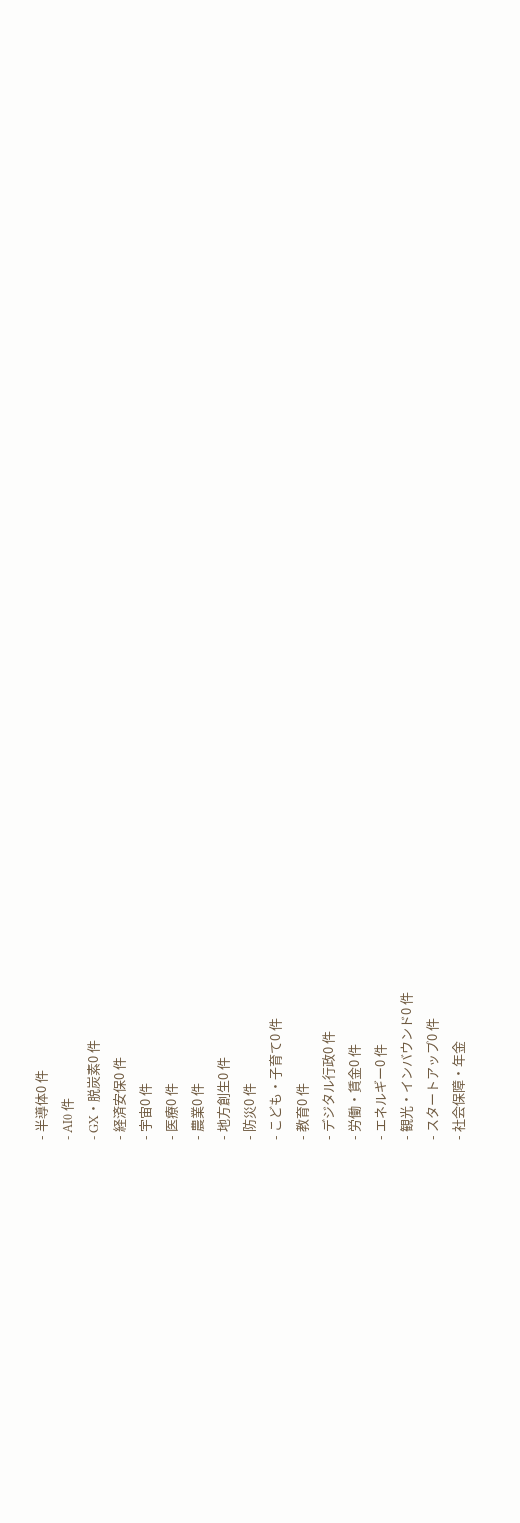- 半導体0 件
- AI0 件
- GX・脱炭素0 件
- 経済安保0 件
- 宇宙0 件
- 医療0 件
- 農業0 件
- 地方創生0 件
- 防災0 件
- こども・子育て0 件
- 教育0 件
- デジタル行政0 件
- 労働・賃金0 件
- エネルギー0 件
- 観光・インバウンド0 件
- スタートアップ0 件
- 社会保障・年金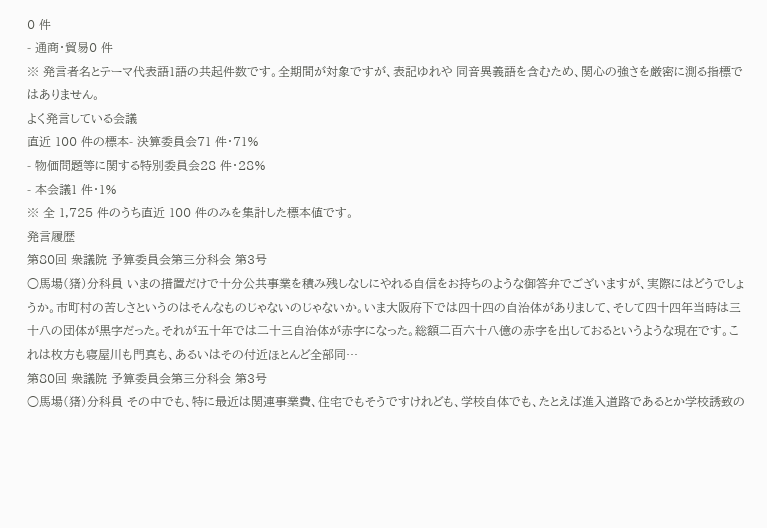0 件
- 通商・貿易0 件
※ 発言者名とテーマ代表語1語の共起件数です。全期間が対象ですが、表記ゆれや 同音異義語を含むため、関心の強さを厳密に測る指標ではありません。
よく発言している会議
直近 100 件の標本- 決算委員会71 件・71%
- 物価問題等に関する特別委員会28 件・28%
- 本会議1 件・1%
※ 全 1,725 件のうち直近 100 件のみを集計した標本値です。
発言履歴
第80回 衆議院 予算委員会第三分科会 第3号
○馬場(猪)分科員 いまの措置だけで十分公共事業を積み残しなしにやれる自信をお持ちのような御答弁でございますが、実際にはどうでしょうか。市町村の苦しさというのはそんなものじゃないのじゃないか。いま大阪府下では四十四の自治体がありまして、そして四十四年当時は三十八の団体が黒字だった。それが五十年では二十三自治体が赤字になった。総額二百六十八億の赤字を出しておるというような現在です。これは枚方も寝屋川も門真も、あるいはその付近ほとんど全部同…
第80回 衆議院 予算委員会第三分科会 第3号
○馬場(猪)分科員 その中でも、特に最近は関連事業費、住宅でもそうですけれども、学校自体でも、たとえば進入道路であるとか学校誘致の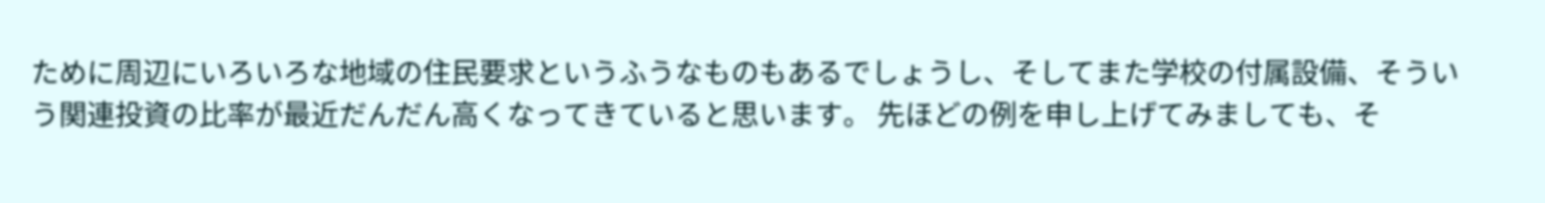ために周辺にいろいろな地域の住民要求というふうなものもあるでしょうし、そしてまた学校の付属設備、そういう関連投資の比率が最近だんだん高くなってきていると思います。 先ほどの例を申し上げてみましても、そ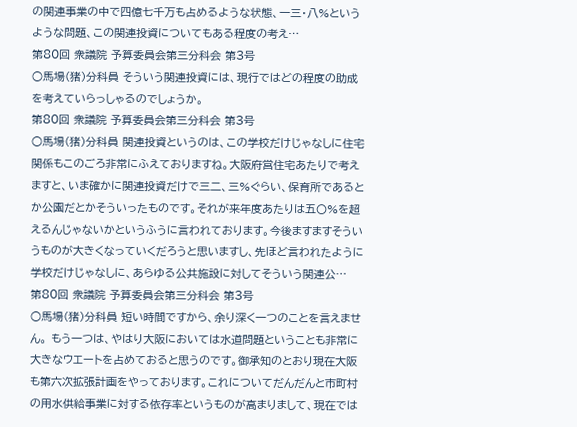の関連事業の中で四億七千万も占めるような状態、一三・八%というような問題、この関連投資についてもある程度の考え…
第80回 衆議院 予算委員会第三分科会 第3号
○馬場(猪)分科員 そういう関連投資には、現行ではどの程度の助成を考えていらっしゃるのでしょうか。
第80回 衆議院 予算委員会第三分科会 第3号
○馬場(猪)分科員 関連投資というのは、この学校だけじゃなしに住宅関係もこのごろ非常にふえておりますね。大阪府営住宅あたりで考えますと、いま確かに関連投資だけで三二、三%ぐらい、保育所であるとか公園だとかそういったものです。それが来年度あたりは五〇%を超えるんじゃないかというふうに言われております。今後ますますそういうものが大きくなっていくだろうと思いますし、先ほど言われたように学校だけじゃなしに、あらゆる公共施設に対してそういう関連公…
第80回 衆議院 予算委員会第三分科会 第3号
○馬場(猪)分科員 短い時間ですから、余り深く一つのことを言えません。 もう一つは、やはり大阪においては水道問題ということも非常に大きなウエートを占めておると思うのです。御承知のとおり現在大阪も第六次拡張計画をやっております。これについてだんだんと市町村の用水供給事業に対する依存率というものが高まりまして、現在では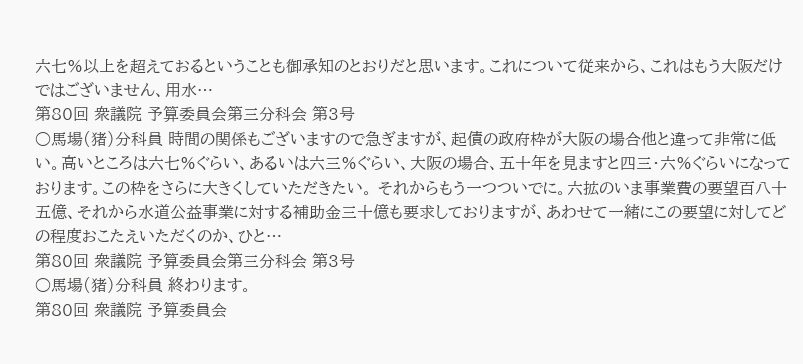六七%以上を超えておるということも御承知のとおりだと思います。これについて従来から、これはもう大阪だけではございません、用水…
第80回 衆議院 予算委員会第三分科会 第3号
○馬場(猪)分科員 時間の関係もございますので急ぎますが、起債の政府枠が大阪の場合他と違って非常に低い。高いところは六七%ぐらい、あるいは六三%ぐらい、大阪の場合、五十年を見ますと四三・六%ぐらいになっております。この枠をさらに大きくしていただきたい。 それからもう一つついでに。六拡のいま事業費の要望百八十五億、それから水道公益事業に対する補助金三十億も要求しておりますが、あわせて一緒にこの要望に対してどの程度おこたえいただくのか、ひと…
第80回 衆議院 予算委員会第三分科会 第3号
○馬場(猪)分科員 終わります。
第80回 衆議院 予算委員会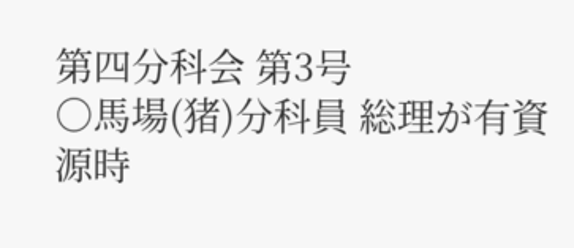第四分科会 第3号
○馬場(猪)分科員 総理が有資源時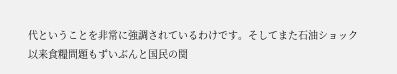代ということを非常に強調されているわけです。そしてまた石油ショック以来食糧問題もずいぶんと国民の関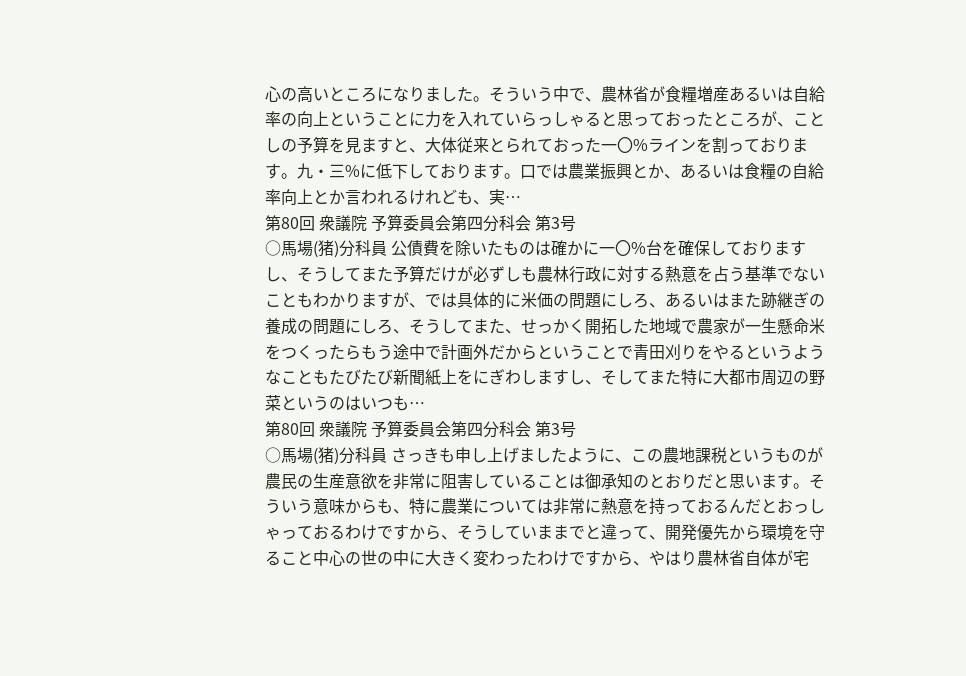心の高いところになりました。そういう中で、農林省が食糧増産あるいは自給率の向上ということに力を入れていらっしゃると思っておったところが、ことしの予算を見ますと、大体従来とられておった一〇%ラインを割っております。九・三%に低下しております。口では農業振興とか、あるいは食糧の自給率向上とか言われるけれども、実…
第80回 衆議院 予算委員会第四分科会 第3号
○馬場(猪)分科員 公債費を除いたものは確かに一〇%台を確保しておりますし、そうしてまた予算だけが必ずしも農林行政に対する熱意を占う基準でないこともわかりますが、では具体的に米価の問題にしろ、あるいはまた跡継ぎの養成の問題にしろ、そうしてまた、せっかく開拓した地域で農家が一生懸命米をつくったらもう途中で計画外だからということで青田刈りをやるというようなこともたびたび新聞紙上をにぎわしますし、そしてまた特に大都市周辺の野菜というのはいつも…
第80回 衆議院 予算委員会第四分科会 第3号
○馬場(猪)分科員 さっきも申し上げましたように、この農地課税というものが農民の生産意欲を非常に阻害していることは御承知のとおりだと思います。そういう意味からも、特に農業については非常に熱意を持っておるんだとおっしゃっておるわけですから、そうしていままでと違って、開発優先から環境を守ること中心の世の中に大きく変わったわけですから、やはり農林省自体が宅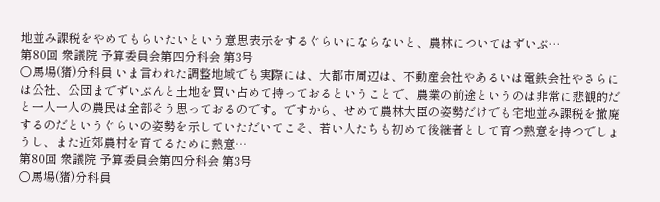地並み課税をやめてもらいたいという意思表示をするぐらいにならないと、農林についてはずいぶ…
第80回 衆議院 予算委員会第四分科会 第3号
○馬場(猪)分科員 いま言われた調整地域でも実際には、大都市周辺は、不動産会社やあるいは電鉄会社やさらには公社、公団までずいぶんと土地を買い占めて持っておるということで、農業の前途というのは非常に悲観的だと一人一人の農民は全部そう思っておるのです。ですから、せめて農林大臣の姿勢だけでも宅地並み課税を撤廃するのだというぐらいの姿勢を示していただいてこそ、若い人たちも初めて後継者として育つ熱意を持つでしょうし、また近郊農村を育てるために熱意…
第80回 衆議院 予算委員会第四分科会 第3号
○馬場(猪)分科員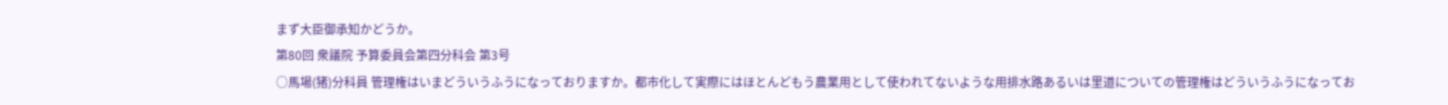まず大臣御承知かどうか。
第80回 衆議院 予算委員会第四分科会 第3号
○馬場(猪)分科員 管理権はいまどういうふうになっておりますか。都市化して実際にはほとんどもう農業用として使われてないような用排水路あるいは里道についての管理権はどういうふうになってお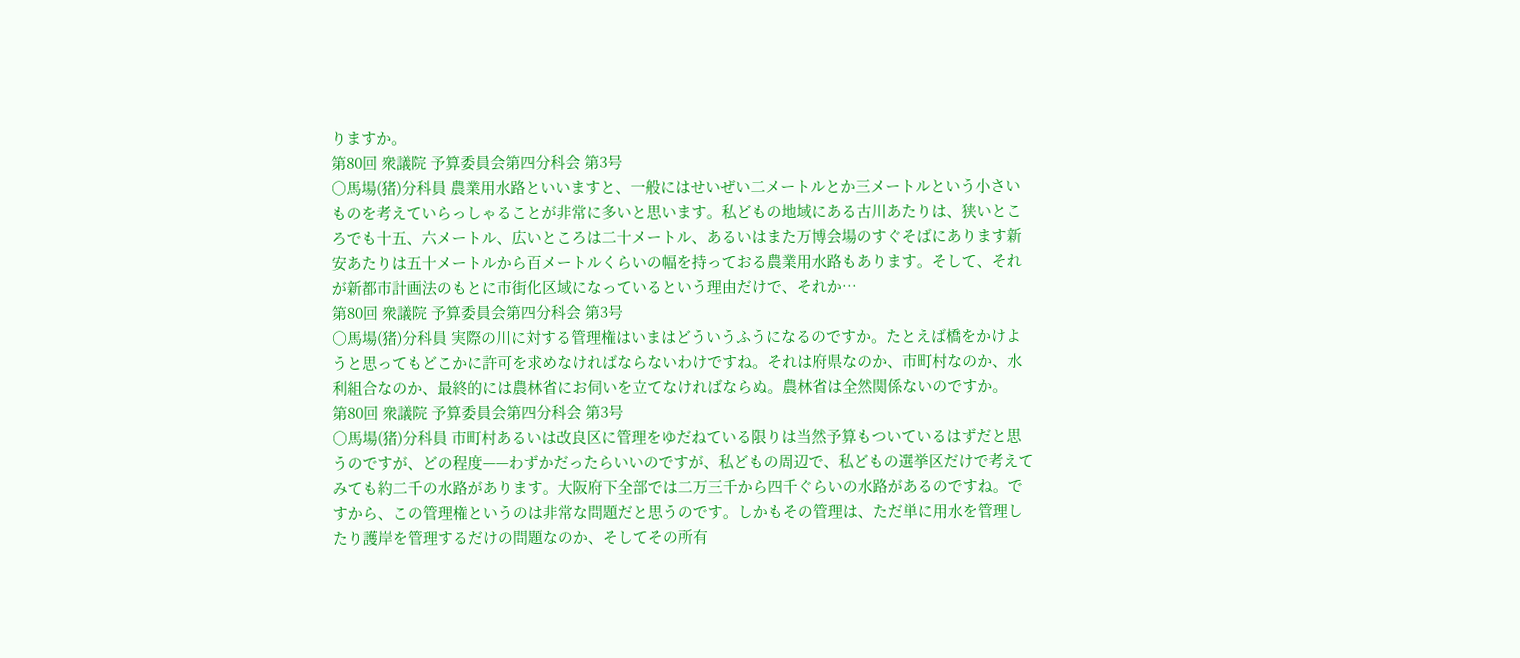りますか。
第80回 衆議院 予算委員会第四分科会 第3号
○馬場(猪)分科員 農業用水路といいますと、一般にはせいぜい二メートルとか三メートルという小さいものを考えていらっしゃることが非常に多いと思います。私どもの地域にある古川あたりは、狭いところでも十五、六メートル、広いところは二十メートル、あるいはまた万博会場のすぐそばにあります新安あたりは五十メートルから百メートルくらいの幅を持っておる農業用水路もあります。そして、それが新都市計画法のもとに市街化区域になっているという理由だけで、それか…
第80回 衆議院 予算委員会第四分科会 第3号
○馬場(猪)分科員 実際の川に対する管理権はいまはどういうふうになるのですか。たとえば橋をかけようと思ってもどこかに許可を求めなければならないわけですね。それは府県なのか、市町村なのか、水利組合なのか、最終的には農林省にお伺いを立てなければならぬ。農林省は全然関係ないのですか。
第80回 衆議院 予算委員会第四分科会 第3号
○馬場(猪)分科員 市町村あるいは改良区に管理をゆだねている限りは当然予算もついているはずだと思うのですが、どの程度——わずかだったらいいのですが、私どもの周辺で、私どもの選挙区だけで考えてみても約二千の水路があります。大阪府下全部では二万三千から四千ぐらいの水路があるのですね。ですから、この管理権というのは非常な問題だと思うのです。しかもその管理は、ただ単に用水を管理したり護岸を管理するだけの問題なのか、そしてその所有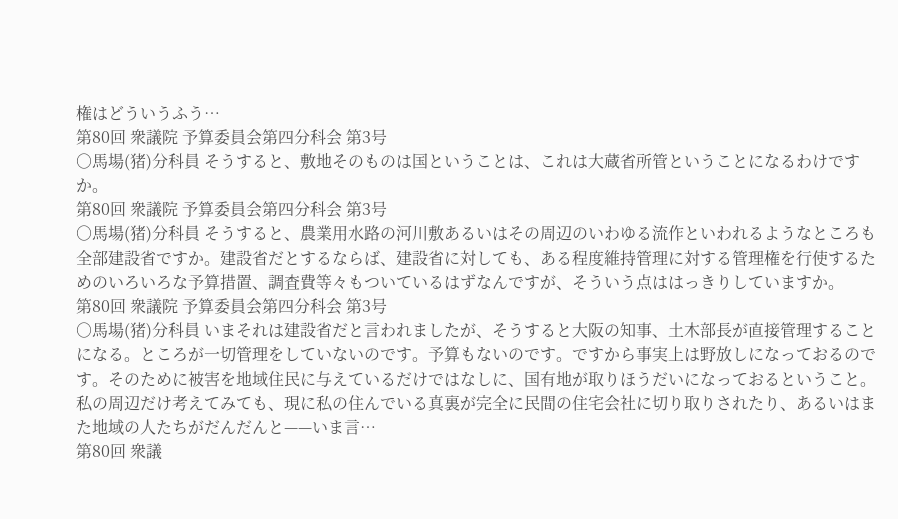権はどういうふう…
第80回 衆議院 予算委員会第四分科会 第3号
○馬場(猪)分科員 そうすると、敷地そのものは国ということは、これは大蔵省所管ということになるわけですか。
第80回 衆議院 予算委員会第四分科会 第3号
○馬場(猪)分科員 そうすると、農業用水路の河川敷あるいはその周辺のいわゆる流作といわれるようなところも全部建設省ですか。建設省だとするならば、建設省に対しても、ある程度維持管理に対する管理権を行使するためのいろいろな予算措置、調査費等々もついているはずなんですが、そういう点ははっきりしていますか。
第80回 衆議院 予算委員会第四分科会 第3号
○馬場(猪)分科員 いまそれは建設省だと言われましたが、そうすると大阪の知事、土木部長が直接管理することになる。ところが一切管理をしていないのです。予算もないのです。ですから事実上は野放しになっておるのです。そのために被害を地域住民に与えているだけではなしに、国有地が取りほうだいになっておるということ。私の周辺だけ考えてみても、現に私の住んでいる真裏が完全に民間の住宅会社に切り取りされたり、あるいはまた地域の人たちがだんだんと——いま言…
第80回 衆議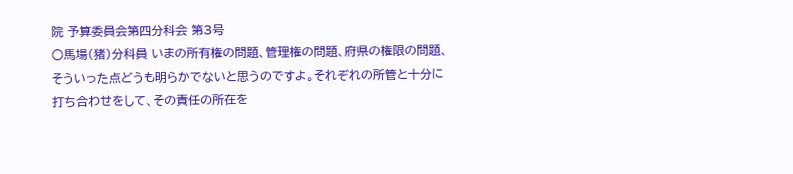院 予算委員会第四分科会 第3号
○馬場(猪)分科員 いまの所有権の問題、管理権の問題、府県の権限の問題、そういった点どうも明らかでないと思うのですよ。それぞれの所管と十分に打ち合わせをして、その責任の所在を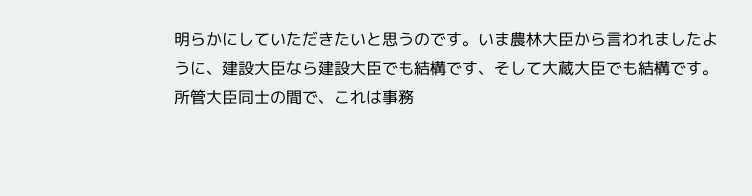明らかにしていただきたいと思うのです。いま農林大臣から言われましたように、建設大臣なら建設大臣でも結構です、そして大蔵大臣でも結構です。所管大臣同士の間で、これは事務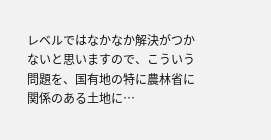レベルではなかなか解決がつかないと思いますので、こういう問題を、国有地の特に農林省に関係のある土地に…